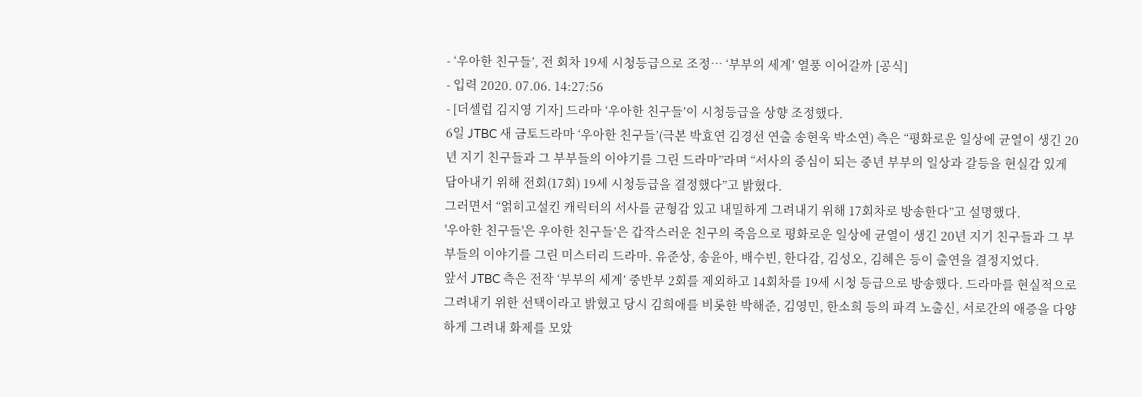- ‘우아한 친구들’, 전 회차 19세 시청등급으로 조정… ‘부부의 세계’ 열풍 이어갈까 [공식]
- 입력 2020. 07.06. 14:27:56
- [더셀럽 김지영 기자] 드라마 ‘우아한 친구들’이 시청등급을 상향 조정했다.
6일 JTBC 새 금토드라마 ‘우아한 친구들’(극본 박효연 김경선 연출 송현욱 박소연) 측은 “평화로운 일상에 균열이 생긴 20년 지기 친구들과 그 부부들의 이야기를 그린 드라마”라며 “서사의 중심이 되는 중년 부부의 일상과 갈등을 현실감 있게 담아내기 위해 전회(17회) 19세 시청등급을 결정했다”고 밝혔다.
그러면서 “얽히고설킨 캐릭터의 서사를 균형감 있고 내밀하게 그려내기 위해 17회차로 방송한다”고 설명했다.
'우아한 친구들'은 우아한 친구들’은 갑작스러운 친구의 죽음으로 평화로운 일상에 균열이 생긴 20년 지기 친구들과 그 부부들의 이야기를 그린 미스터리 드라마. 유준상, 송윤아, 배수빈, 한다감, 김성오, 김혜은 등이 출연을 결정지었다.
앞서 JTBC 측은 전작 ‘부부의 세계’ 중반부 2회를 제외하고 14회차를 19세 시청 등급으로 방송했다. 드라마를 현실적으로 그려내기 위한 선택이라고 밝혔고 당시 김희애를 비롯한 박해준, 김영민, 한소희 등의 파격 노출신, 서로간의 애증을 다양하게 그려내 화제를 모았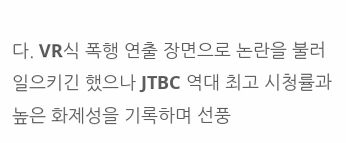다. VR식 폭행 연출 장면으로 논란을 불러일으키긴 했으나 JTBC 역대 최고 시청률과 높은 화제성을 기록하며 선풍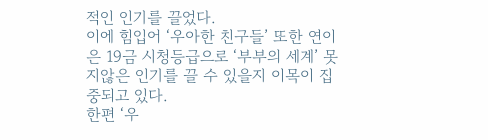적인 인기를 끌었다.
이에 힘입어 ‘우아한 친구들’ 또한 연이은 19금 시청등급으로 ‘부부의 세계’ 못지않은 인기를 끌 수 있을지 이목이 집중되고 있다.
한편 ‘우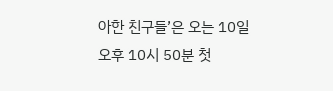아한 친구들’은 오는 10일 오후 10시 50분 첫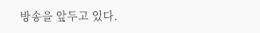방송을 앞두고 있다.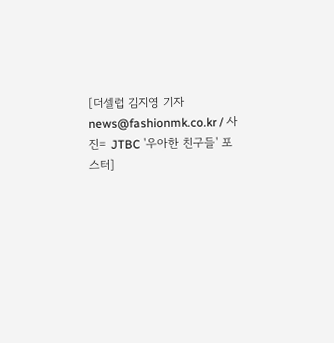[더셀럽 김지영 기자 news@fashionmk.co.kr / 사진= JTBC '우아한 친구들' 포스터]